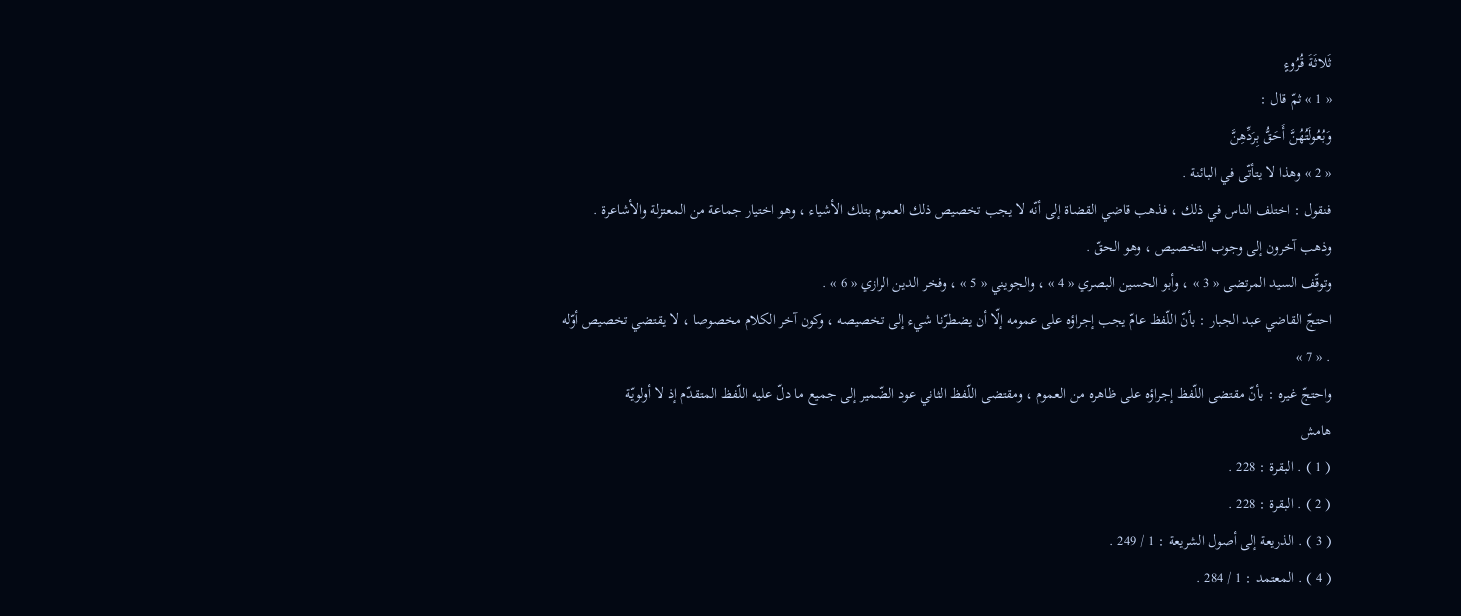ثَلاثَةَ قُرُوءٍ
« 1 » ثمّ قال :
وَبُعُولَتُهُنَّ أَحَقُّ بِرَدِّهِنَّ
« 2 » وهذا لا يتأتّى في البائنة .
فنقول : اختلف الناس في ذلك ، فذهب قاضي القضاة إلى أنّه لا يجب تخصيص ذلك العموم بتلك الأشياء ، وهو اختيار جماعة من المعتزلة والأشاعرة .
وذهب آخرون إلى وجوب التخصيص ، وهو الحقّ .
وتوقّف السيد المرتضى « 3 » ، وأبو الحسين البصري « 4 » ، والجويني « 5 » ، وفخر الدين الرازي « 6 » .
احتجّ القاضي عبد الجبار : بأنّ اللّفظ عامّ يجب إجراؤه على عمومه إلّا أن يضطرّنا شيء إلى تخصيصه ، وكون آخر الكلام مخصوصا ، لا يقتضي تخصيص أوّله . « 7 »
واحتجّ غيره : بأنّ مقتضى اللّفظ إجراؤه على ظاهره من العموم ، ومقتضى اللّفظ الثاني عود الضّمير إلى جميع ما دلّ عليه اللّفظ المتقدّم إذ لا أولويّة
هامش
( 1 ) . البقرة : 228 .
( 2 ) . البقرة : 228 .
( 3 ) . الذريعة إلى أصول الشريعة : 1 / 249 .
( 4 ) . المعتمد : 1 / 284 .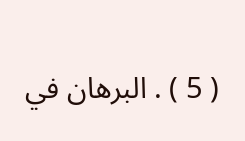( 5 ) . البرهان في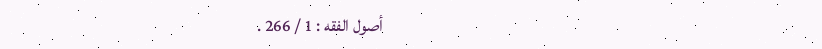أصول الفقه : 1 / 266 .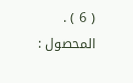( 6 ) . المحصول :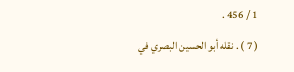1 / 456 .
( 7 ) . نقله أبو الحسين البصري في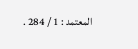المعتمد : 1 / 284 .